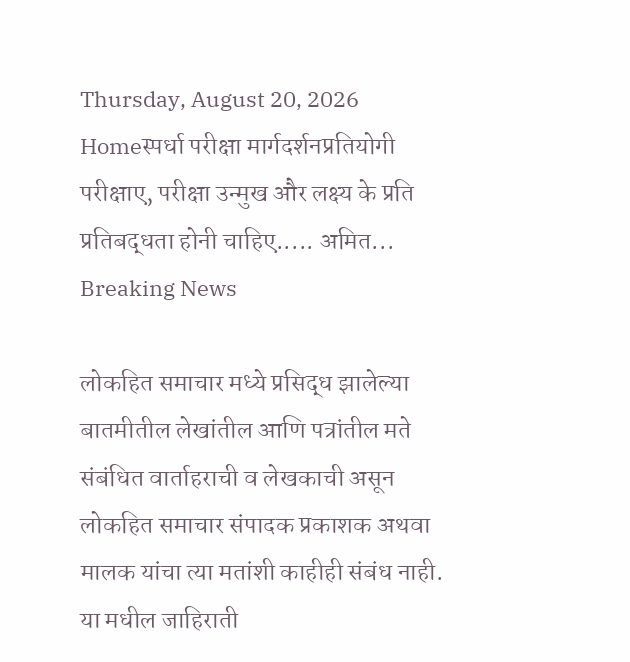Thursday, August 20, 2026
Homeस्पर्धा परीक्षा मार्गदर्शनप्रतियोगी परीक्षाए, परीक्षा उन्मुख और लक्ष्य के प्रति प्रतिबद्धता होनी चाहिए..... अमित...
Breaking News

लोकहित समाचार मध्ये प्रसिद्ध झालेल्या बातमीतील लेखांतील आणि पत्रांतील मते संबंधित वार्ताहराची व लेखकाची असून लोकहित समाचार संपादक प्रकाशक अथवा मालक यांचा त्या मतांशी काहीही संबंध नाही. या मधील जाहिराती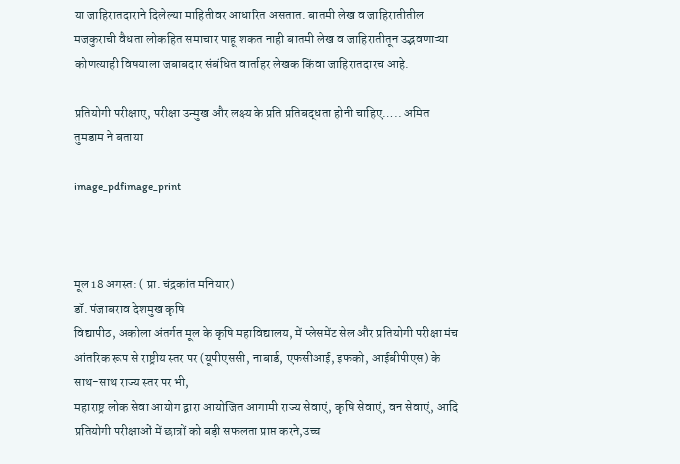या जाहिरातदाराने दिलेल्या माहितीवर आधारित असतात. बातमी लेख व जाहिरातीतील मजकुराची वैधता लोकहित समाचार पाहू शकत नाही बातमी लेख व जाहिरातीतून उद्भवणाऱ्या कोणत्याही विषयाला जबाबदार संबंधित वार्ताहर लेखक किंवा जाहिरातदारच आहे.

प्रतियोगी परीक्षाए, परीक्षा उन्मुख और लक्ष्य के प्रति प्रतिबद्धता होनी चाहिए….. अमित तुमडाम ने बताया

image_pdfimage_print



मूल 18 अगस्त: ( प्रा. चंद्रकांत मनियार)
डॉ. पंजाबराव देशमुख कृषि
विद्यापीठ, अकोला अंतर्गत मूल के कृषि महाविद्यालय, में प्लेसमेंट सेल और प्रतियोगी परीक्षा मंच आंतरिक रूप से राष्ट्रीय स्तर पर (यूपीएससी, नाबार्ड, एफसीआई, इफको, आईबीपीएस) के साथ-साथ राज्य स्तर पर भी,
महाराष्ट्र लोक सेवा आयोग द्वारा आयोजित आगामी राज्य सेवाएं, कृषि सेवाएं, वन सेवाएं, आदि प्रतियोगी परीक्षाओं में छात्रों को बड़ी सफलता प्राप्त करने,उच्च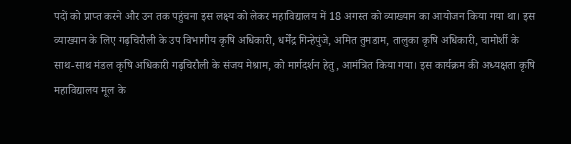पदों को प्राप्त करने और उन तक पहुंचना इस लक्ष्य को लेकर महाविद्यालय में 18 अगस्त को व्याख्यान का आयोजन किया गया था। इस व्याख्यान के लिए गढ़चिरौली के उप विभागीय कृषि अधिकारी, धर्मेंद्र गिन्हेपुंजे, अमित तुमडाम, तालुका कृषि अधिकारी, चामोर्शी के साथ-साथ मंडल कृषि अधिकारी गढ़चिरौली के संजय मेश्राम, को मार्गदर्शन हेतु, आमंत्रित किया गया। इस कार्यक्रम की अध्यक्षता कृषि महाविद्यालय मूल के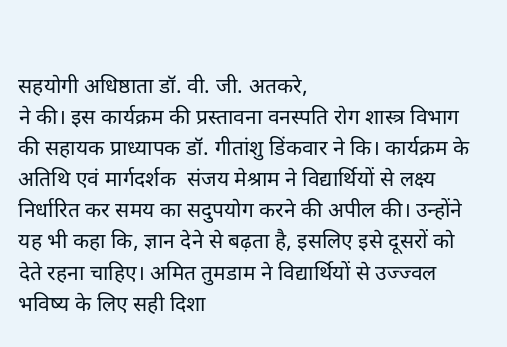सहयोगी अधिष्ठाता डॉ. वी. जी. अतकरे,
ने की। इस कार्यक्रम की प्रस्तावना वनस्पति रोग शास्त्र विभाग की सहायक प्राध्यापक डॉ. गीतांशु डिंकवार ने कि। कार्यक्रम के अतिथि एवं मार्गदर्शक  संजय मेश्राम ने विद्यार्थियों से लक्ष्य निर्धारित कर समय का सदुपयोग करने की अपील की। उन्होंने यह भी कहा कि, ज्ञान देने से बढ़ता है, इसलिए इसे दूसरों को देते रहना चाहिए। अमित तुमडाम ने विद्यार्थियों से उज्ज्वल भविष्य के लिए सही दिशा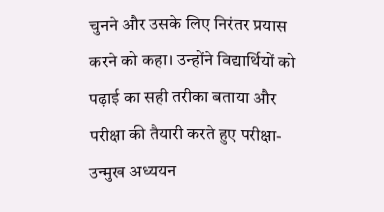चुनने और उसके लिए निरंतर प्रयास करने को कहा। उन्होंने विद्यार्थियों को पढ़ाई का सही तरीका बताया और परीक्षा की तैयारी करते हुए परीक्षा-उन्मुख अध्ययन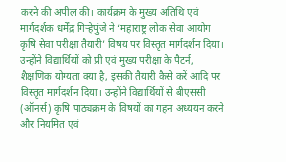करने की अपील की। कार्यक्रम के मुख्य अतिथि एवं मार्गदर्शक धर्मेंद्र गिऱ्हेपुंजे ने ‘महाराष्ट्र लोक सेवा आयोग कृषि सेवा परीक्षा तैयारी’ विषय पर विस्तृत मार्गदर्शन दिया। उन्होंने विद्यार्थियों को प्री एवं मुख्य परीक्षा के पैटर्न, शैक्षणिक योग्यता क्या है, इसकी तैयारी कैसे करें आदि पर विस्तृत मार्गदर्शन दिया। उन्होंने विद्यार्थियों से बीएससी (ऑनर्स) कृषि पाठ्यक्रम के विषयों का गहन अध्ययन करने और नियमित एवं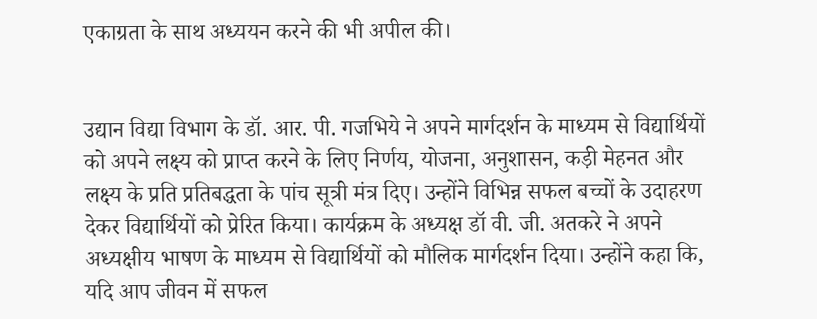एकाग्रता के साथ अध्ययन करने की भी अपील की।


उद्यान विद्या विभाग के डॉ. आर. पी. गजभिये ने अपने मार्गदर्शन के माध्यम से विद्यार्थियों को अपने लक्ष्य को प्राप्त करने के लिए निर्णय, योजना, अनुशासन, कड़ी मेहनत और लक्ष्य के प्रति प्रतिबद्धता के पांच सूत्री मंत्र दिए। उन्होंने विभिन्न सफल बच्चों के उदाहरण देकर विद्यार्थियों को प्रेरित किया। कार्यक्रम के अध्यक्ष डॉ वी. जी. अतकरे ने अपने अध्यक्षीय भाषण के माध्यम से विद्यार्थियों को मौलिक मार्गदर्शन दिया। उन्होंने कहा कि, यदि आप जीवन में सफल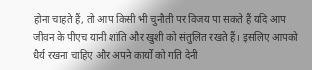होना चाहते हैं, तो आप किसी भी चुनौती पर विजय पा सकते हैं यदि आप जीवन के पीएच यानी शांति और खुशी को संतुलित रखते हैं। इसलिए आपको धैर्य रखना चाहिए और अपने कार्यों को गति देनी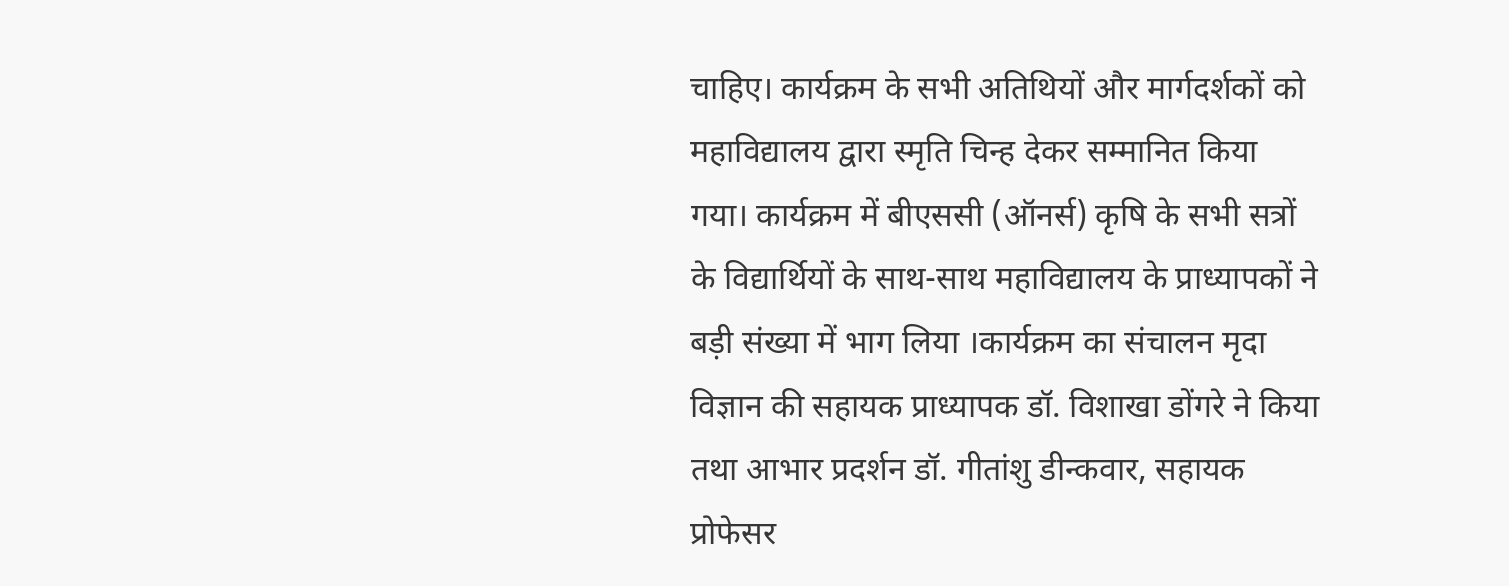चाहिए। कार्यक्रम के सभी अतिथियों और मार्गदर्शकों को महाविद्यालय द्वारा स्मृति चिन्ह देकर सम्मानित किया गया। कार्यक्रम में बीएससी (ऑनर्स) कृषि के सभी सत्रों के विद्यार्थियों के साथ-साथ महाविद्यालय के प्राध्यापकों ने बड़ी संख्या में भाग लिया ।कार्यक्रम का संचालन मृदा विज्ञान की सहायक प्राध्यापक डॉ. विशाखा डोंगरे ने किया तथा आभार प्रदर्शन डॉ. गीतांशु डीन्कवार, सहायक प्रोफेसर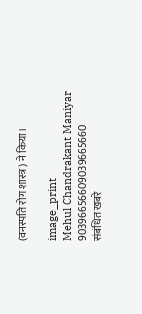(वनस्पति रोग शास्त्र) ने किया।

image_print
Mehul Chandrakant Maniyar
90396656609039665660
संबंधित खबरे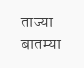ताज्या बातम्या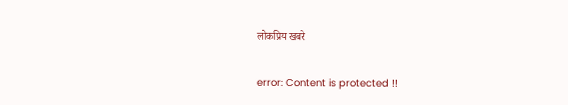लोकप्रिय खबरे

error: Content is protected !!